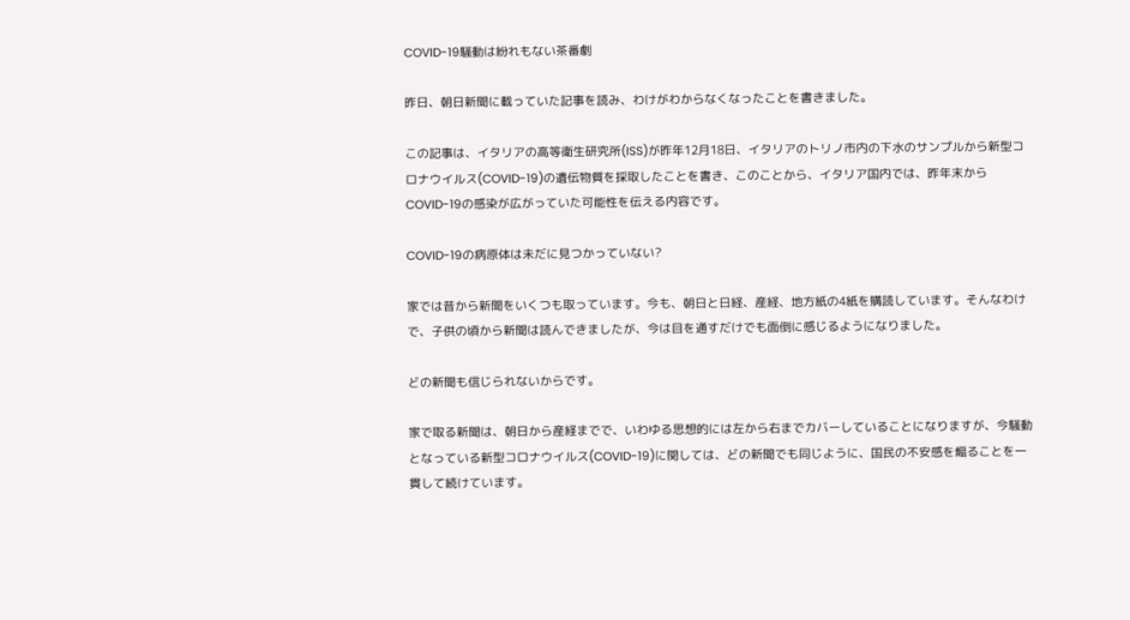COVID-19騒動は紛れもない茶番劇

昨日、朝日新聞に載っていた記事を読み、わけがわからなくなったことを書きました。

この記事は、イタリアの高等衛生研究所(ISS)が昨年12月18日、イタリアのトリノ市内の下水のサンプルから新型コロナウイルス(COVID-19)の遺伝物質を採取したことを書き、このことから、イタリア国内では、昨年末からCOVID-19の感染が広がっていた可能性を伝える内容です。

COVID-19の病原体は未だに見つかっていない?

家では昔から新聞をいくつも取っています。今も、朝日と日経、産経、地方紙の4紙を購読しています。そんなわけで、子供の頃から新聞は読んできましたが、今は目を通すだけでも面倒に感じるようになりました。

どの新聞も信じられないからです。

家で取る新聞は、朝日から産経までで、いわゆる思想的には左から右までカバーしていることになりますが、今騒動となっている新型コロナウイルス(COVID-19)に関しては、どの新聞でも同じように、国民の不安感を煽ることを一貫して続けています。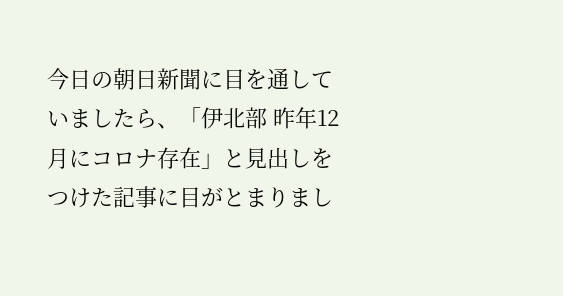今日の朝日新聞に目を通していましたら、「伊北部 昨年12月にコロナ存在」と見出しをつけた記事に目がとまりまし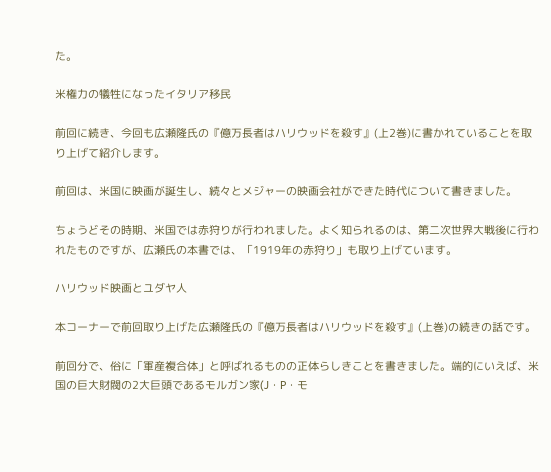た。

米権力の犠牲になったイタリア移民

前回に続き、今回も広瀬隆氏の『億万長者はハリウッドを殺す』(上2巻)に書かれていることを取り上げて紹介します。

前回は、米国に映画が誕生し、続々とメジャーの映画会社ができた時代について書きました。

ちょうどその時期、米国では赤狩りが行われました。よく知られるのは、第二次世界大戦後に行われたものですが、広瀬氏の本書では、「1919年の赤狩り」も取り上げています。

ハリウッド映画とユダヤ人

本コーナーで前回取り上げた広瀬隆氏の『億万長者はハリウッドを殺す』(上巻)の続きの話です。

前回分で、俗に「軍産複合体」と呼ばれるものの正体らしきことを書きました。端的にいえば、米国の巨大財閥の2大巨頭であるモルガン家(J・P・モ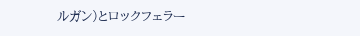ルガン)とロックフェラー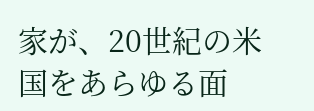家が、20世紀の米国をあらゆる面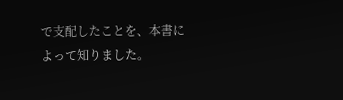で支配したことを、本書によって知りました。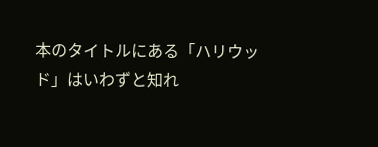本のタイトルにある「ハリウッド」はいわずと知れ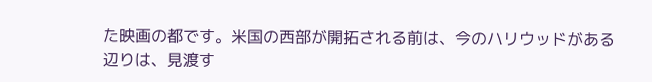た映画の都です。米国の西部が開拓される前は、今のハリウッドがある辺りは、見渡す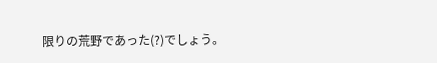限りの荒野であった(?)でしょう。